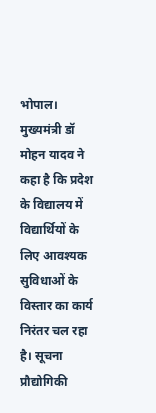भोपाल। मुख्यमंत्री डॉ मोहन यादव ने कहा है कि प्रदेश के विद्यालय में विद्यार्थियों के लिए आवश्यक सुविधाओं के विस्तार का कार्य निरंतर चल रहा है। सूचना प्रौद्योगिकी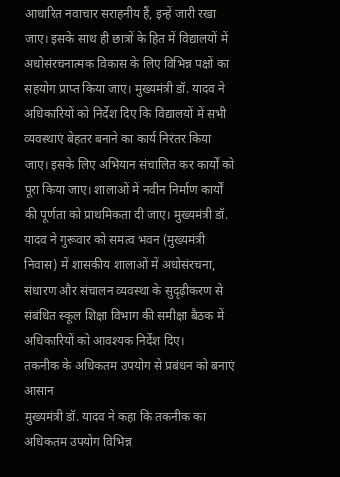आधारित नवाचार सराहनीय हैं, इन्हें जारी रखा जाए। इसके साथ ही छात्रों के हित में विद्यालयों में अधोसंरचनात्मक विकास के लिए विभिन्न पक्षों का सहयोग प्राप्त किया जाए। मुख्यमंत्री डॉ. यादव ने अधिकारियों को निर्देश दिए कि विद्यालयों में सभी व्यवस्थाएं बेहतर बनाने का कार्य निरंतर किया जाए। इसके लिए अभियान संचालित कर कार्यों को पूरा किया जाए। शालाओं में नवीन निर्माण कार्यों की पूर्णता को प्राथमिकता दी जाए। मुख्यमंत्री डॉ. यादव ने गुरूवार को समत्व भवन (मुख्यमंत्री निवास) में शासकीय शालाओं में अधोसंरचना, संधारण और संचालन व्यवस्था के सुदृढ़ीकरण से संबंधित स्कूल शिक्षा विभाग की समीक्षा बैठक में अधिकारियों को आवश्यक निर्देश दिए।
तकनीक के अधिकतम उपयोग से प्रबंधन को बनाएं आसान
मुख्यमंत्री डॉ. यादव ने कहा कि तकनीक का अधिकतम उपयोग विभिन्न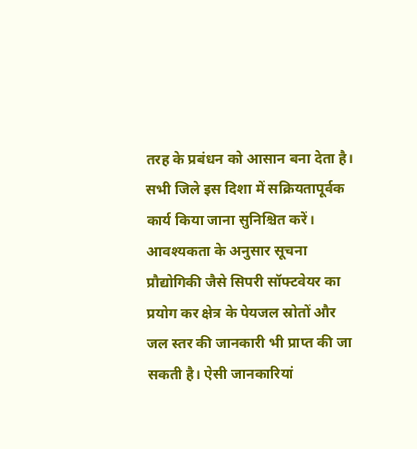तरह के प्रबंधन को आसान बना देता है। सभी जिले इस दिशा में सक्रियतापूर्वक कार्य किया जाना सुनिश्चित करें। आवश्यकता के अनुसार सूचना प्रौद्योगिकी जैसे सिपरी सॉफ्टवेयर का प्रयोग कर क्षेत्र के पेयजल स्रोतों और जल स्तर की जानकारी भी प्राप्त की जा सकती है। ऐसी जानकारियां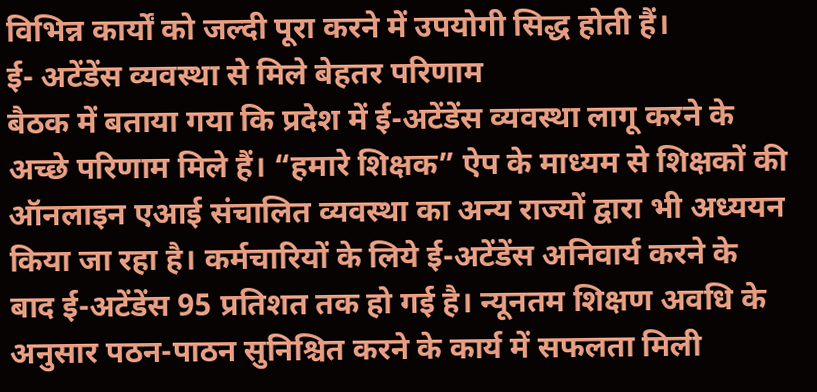विभिन्न कार्यों को जल्दी पूरा करने में उपयोगी सिद्ध होती हैं।
ई- अटेंडेंस व्यवस्था से मिले बेहतर परिणाम
बैठक में बताया गया कि प्रदेश में ई-अटेंडेंस व्यवस्था लागू करने के अच्छे परिणाम मिले हैं। “हमारे शिक्षक” ऐप के माध्यम से शिक्षकों की ऑनलाइन एआई संचालित व्यवस्था का अन्य राज्यों द्वारा भी अध्ययन किया जा रहा है। कर्मचारियों के लिये ई-अटेंडेंस अनिवार्य करने के बाद ई-अटेंडेंस 95 प्रतिशत तक हो गई है। न्यूनतम शिक्षण अवधि के अनुसार पठन-पाठन सुनिश्चित करने के कार्य में सफलता मिली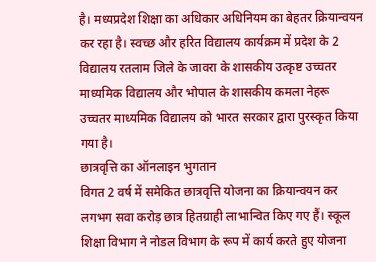है। मध्यप्रदेश शिक्षा का अधिकार अधिनियम का बेहतर क्रियान्वयन कर रहा है। स्वच्छ और हरित विद्यालय कार्यक्रम में प्रदेश के 2 विद्यालय रतलाम जिले के जावरा के शासकीय उत्कृष्ट उच्चतर माध्यमिक विद्यालय और भोपाल के शासकीय कमला नेहरू उच्चतर माध्यमिक विद्यालय को भारत सरकार द्वारा पुरस्कृत किया गया है।
छात्रवृत्ति का ऑनलाइन भुगतान
विगत 2 वर्ष में समेकित छात्रवृत्ति योजना का क्रियान्वयन कर लगभग सवा करोड़ छात्र हितग्राही लाभान्वित किए गए हैं। स्कूल शिक्षा विभाग ने नोडल विभाग के रूप में कार्य करते हुए योजना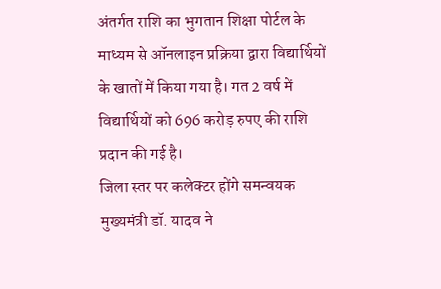अंतर्गत राशि का भुगतान शिक्षा पोर्टल के माध्यम से ऑनलाइन प्रक्रिया द्वारा विद्यार्थियों के खातों में किया गया है। गत 2 वर्ष में विद्यार्थियों को 696 करोड़ रुपए की राशि प्रदान की गई है।
जिला स्तर पर कलेक्टर होंगे समन्वयक
मुख्यमंत्री डॉ. यादव ने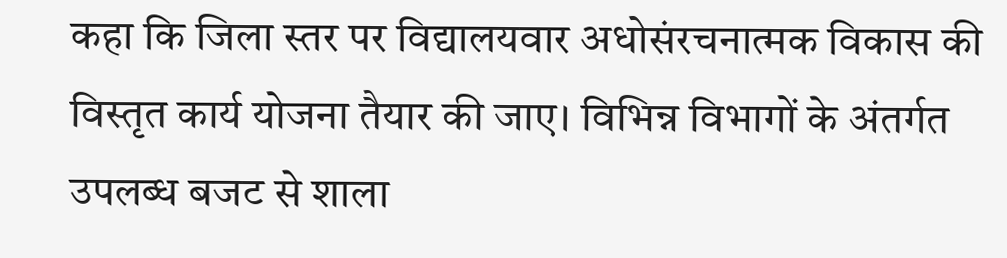कहा कि जिला स्तर पर विद्यालयवार अधोसंरचनात्मक विकास की विस्तृत कार्य योजना तैयार की जाए। विभिन्न विभागों के अंतर्गत उपलब्ध बजट से शाला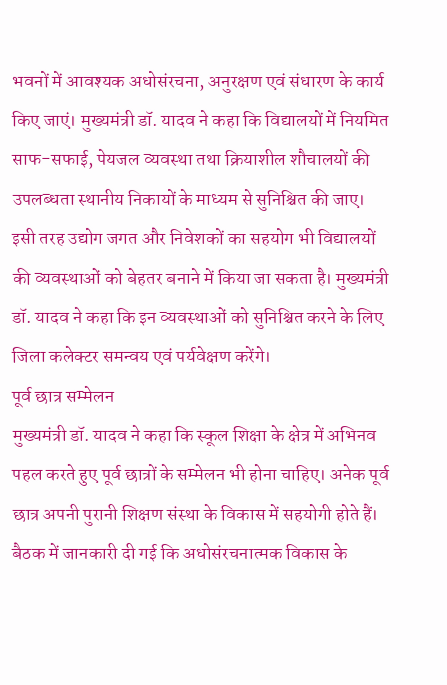भवनों में आवश्यक अधोसंरचना, अनुरक्षण एवं संधारण के कार्य किए जाएं। मुख्यमंत्री डॉ. यादव ने कहा कि विद्यालयों में नियमित साफ-सफाई, पेयजल व्यवस्था तथा क्रियाशील शौचालयों की उपलब्धता स्थानीय निकायों के माध्यम से सुनिश्चित की जाए। इसी तरह उद्योग जगत और निवेशकों का सहयोग भी विद्यालयों की व्यवस्थाओं को बेहतर बनाने में किया जा सकता है। मुख्यमंत्री डॉ. यादव ने कहा कि इन व्यवस्थाओं को सुनिश्चित करने के लिए जिला कलेक्टर समन्वय एवं पर्यवेक्षण करेंगे।
पूर्व छात्र सम्मेलन
मुख्यमंत्री डॉ. यादव ने कहा कि स्कूल शिक्षा के क्षेत्र में अभिनव पहल करते हुए पूर्व छात्रों के सम्मेलन भी होना चाहिए। अनेक पूर्व छात्र अपनी पुरानी शिक्षण संस्था के विकास में सहयोगी होते हैं। बैठक में जानकारी दी गई कि अधोसंरचनात्मक विकास के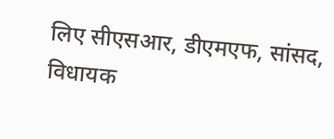लिए सीएसआर, डीएमएफ, सांसद, विधायक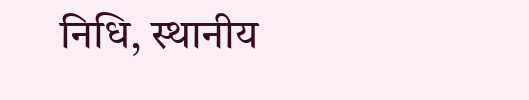निधि, स्थानीय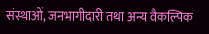संस्थाओं, जनभागीदारी तथा अन्य वैकल्पिक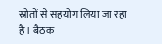स्रोतों से सहयोग लिया जा रहा है। बैठक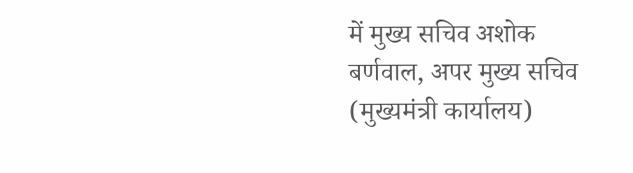में मुख्य सचिव अशोक बर्णवाल, अपर मुख्य सचिव (मुख्यमंत्री कार्यालय)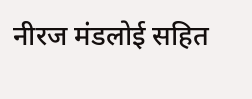नीरज मंडलोई सहित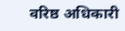वरिष्ठ अधिकारी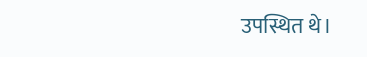उपस्थित थे।